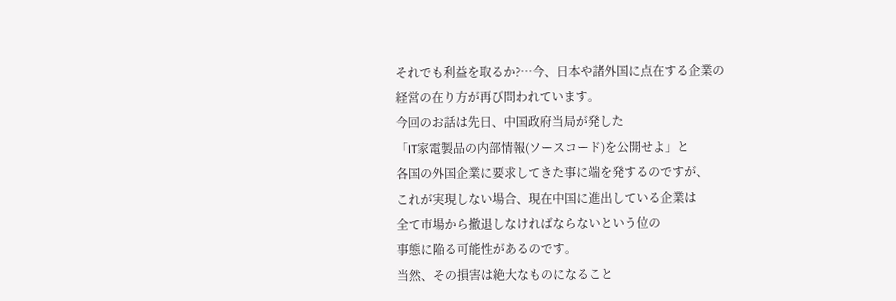それでも利益を取るか?…今、日本や諸外国に点在する企業の
経営の在り方が再び問われています。
今回のお話は先日、中国政府当局が発した
「IT家電製品の内部情報(ソースコード)を公開せよ」と
各国の外国企業に要求してきた事に端を発するのですが、
これが実現しない場合、現在中国に進出している企業は
全て市場から撤退しなければならないという位の
事態に陥る可能性があるのです。
当然、その損害は絶大なものになること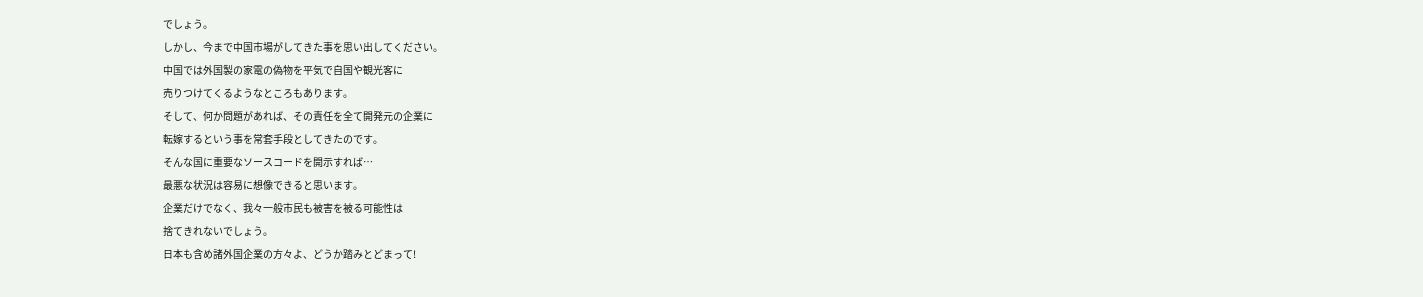でしょう。
しかし、今まで中国市場がしてきた事を思い出してください。
中国では外国製の家電の偽物を平気で自国や観光客に
売りつけてくるようなところもあります。
そして、何か問題があれば、その責任を全て開発元の企業に
転嫁するという事を常套手段としてきたのです。
そんな国に重要なソースコードを開示すれば…
最悪な状況は容易に想像できると思います。
企業だけでなく、我々一般市民も被害を被る可能性は
捨てきれないでしょう。
日本も含め諸外国企業の方々よ、どうか踏みとどまって!